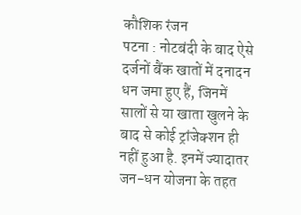कौशिक रंजन
पटना : नोटबंदी के बाद ऐसे दर्जनों बैंक खातों में दनादन धन जमा हुए हैं, जिनमें सालों से या खाता खुलने के बाद से कोई ट्रांजेक्शन ही नहीं हुआ है. इनमें ज्यादातर जन-धन योजना के तहत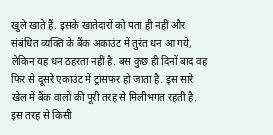खुले खाते हैं. इसके खातेदारों को पता ही नहीं और संबंधित व्यक्ति के बैंक अकाउंट में तुरंत धन आ गये, लेकिन यह धन ठहरता नहीं है. बस कुछ ही दिनों बाद वह फिर से दूसरे एकाउंट में ट्रांसफर हो जाता है. इस सारे खेल में बैंक वालों की पूरी तरह से मिलीभगत रहती है.
इस तरह से किसी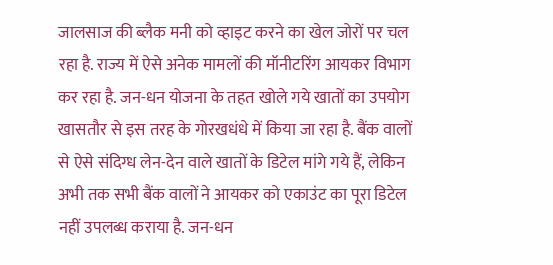जालसाज की ब्लैक मनी को व्हाइट करने का खेल जोरों पर चल रहा है. राज्य में ऐसे अनेक मामलों की मॉनीटरिंग आयकर विभाग कर रहा है. जन-धन योजना के तहत खोले गये खातों का उपयोग खासतौर से इस तरह के गोरखधंधे में किया जा रहा है. बैंक वालों से ऐसे संदिग्ध लेन-देन वाले खातों के डिटेल मांगे गये हैं, लेकिन अभी तक सभी बैंक वालों ने आयकर को एकाउंट का पूरा डिटेल नहीं उपलब्ध कराया है. जन-धन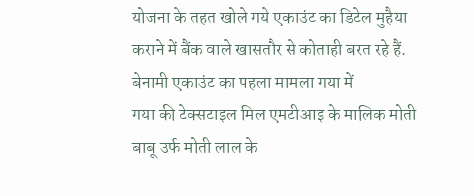योजना के तहत खोले गये एकाउंट का डिटेल मुहैया कराने में बैंक वाले खासतौर से कोताही बरत रहे हैं.
बेनामी एकाउंट का पहला मामला गया में
गया की टेक्सटाइल मिल एमटीआइ के मालिक मोती बाबू उर्फ मोती लाल के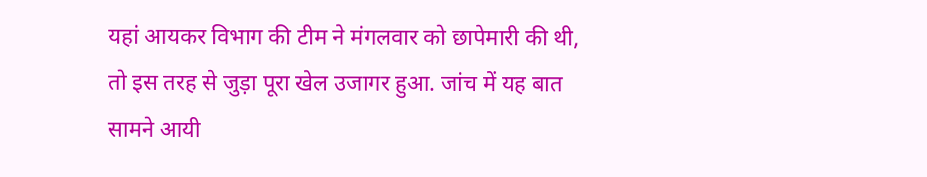यहां आयकर विभाग की टीम ने मंगलवार को छापेमारी की थी, तो इस तरह से जुड़ा पूरा खेल उजागर हुआ. जांच में यह बात सामने आयी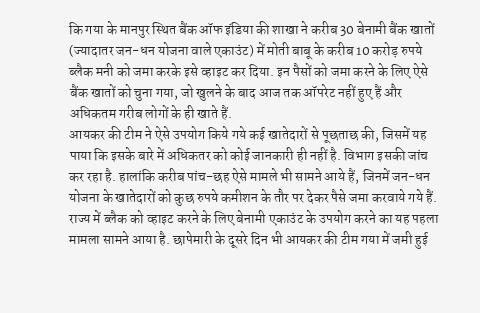कि गया के मानपुर स्थित बैंक ऑफ इंडिया की शाखा ने करीब 30 बेनामी बैंक खातों (ज्यादातर जन-धन योजना वाले एकाउंट) में मोती बाबू के करीब 10 करोड़ रुपये ब्लैक मनी को जमा करके इसे व्हाइट कर दिया. इन पैसों को जमा करने के लिए ऐसे बैंक खातों को चुना गया, जो खुलने के बाद आज तक ऑपरेट नहीं हुए हैं और अधिकतम गरीब लोगों के ही खाते हैं.
आयकर की टीम ने ऐसे उपयोग किये गये कई खातेदारों से पूछताछ की, जिसमें यह पाया कि इसके बारे में अधिकतर को कोई जानकारी ही नहीं है. विभाग इसकी जांच कर रहा है. हालांकि करीब पांच-छह ऐसे मामले भी सामने आये हैं, जिनमें जन-धन योजना के खातेदारों को कुछ रुपये कमीशन के तौर पर देकर पैसे जमा करवाये गये हैं. राज्य में ब्लैक को व्हाइट करने के लिए बेनामी एकाउंट के उपयोग करने का यह पहला मामला सामने आया है. छापेमारी के दूसरे दिन भी आयकर की टीम गया में जमी हुई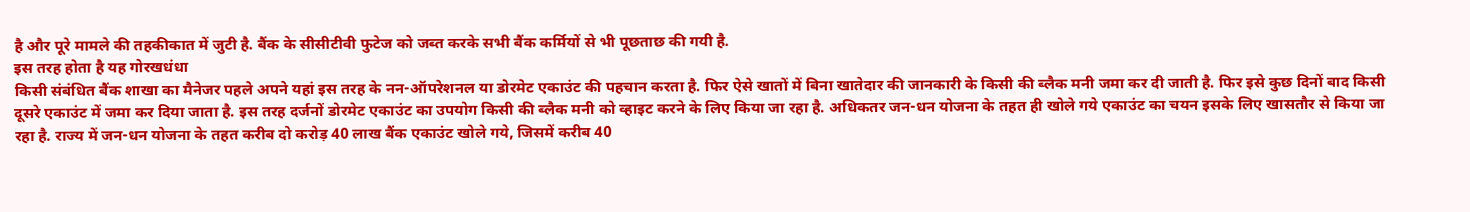है और पूरे मामले की तहकीकात में जुटी है. बैंक के सीसीटीवी फुटेज को जब्त करके सभी बैंक कर्मियों से भी पूछताछ की गयी है.
इस तरह होता है यह गोरखधंधा
किसी संबंधित बैंक शाखा का मैनेजर पहले अपने यहां इस तरह के नन-ऑपरेशनल या डोरमेट एकाउंट की पहचान करता है. फिर ऐसे खातों में बिना खातेदार की जानकारी के किसी की ब्लैक मनी जमा कर दी जाती है. फिर इसे कुछ दिनों बाद किसी दूसरे एकाउंट में जमा कर दिया जाता है. इस तरह दर्जनों डोरमेट एकाउंट का उपयोग किसी की ब्लैक मनी को व्हाइट करने के लिए किया जा रहा है. अधिकतर जन-धन योजना के तहत ही खोले गये एकाउंट का चयन इसके लिए खासतौर से किया जा रहा है. राज्य में जन-धन योजना के तहत करीब दो करोड़ 40 लाख बैंक एकाउंट खोले गये, जिसमें करीब 40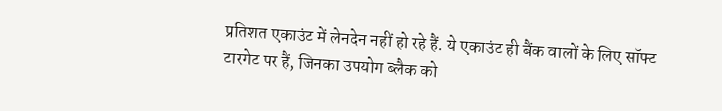प्रतिशत एकाउंट में लेनदेन नहीं हो रहे हैं. ये एकाउंट ही बैंक वालों के लिए सॉफ्ट टारगेट पर हैं, जिनका उपयोग ब्लैक को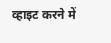व्हाइट करने में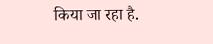किया जा रहा है.